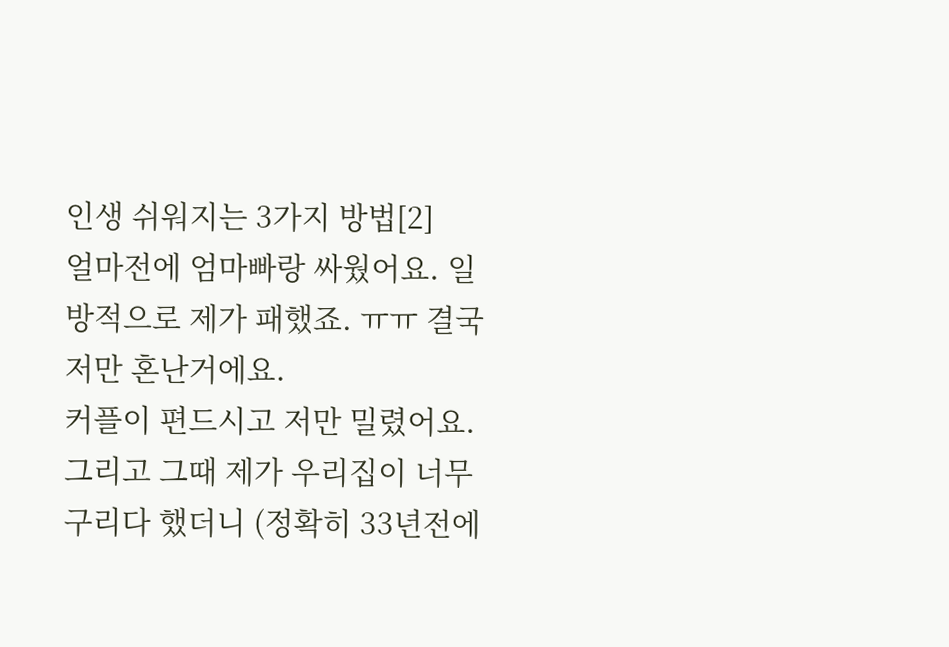인생 쉬워지는 3가지 방법[2]
얼마전에 엄마빠랑 싸웠어요. 일방적으로 제가 패했죠. ㅠㅠ 결국 저만 혼난거에요.
커플이 편드시고 저만 밀렸어요.
그리고 그때 제가 우리집이 너무 구리다 했더니 (정확히 33년전에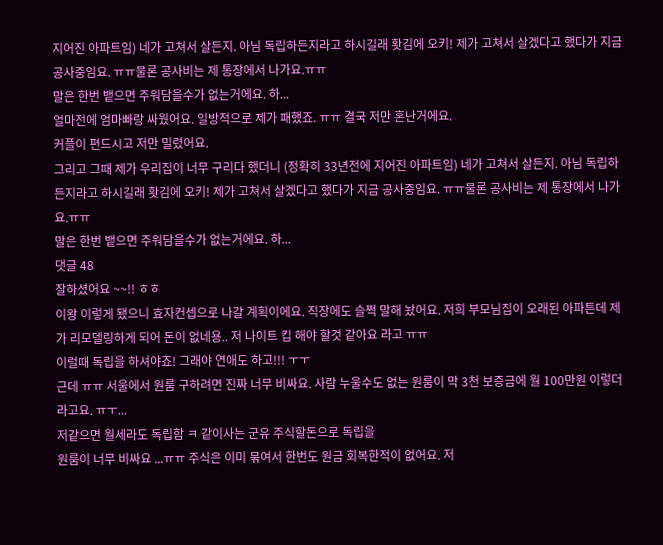지어진 아파트임) 네가 고쳐서 살든지. 아님 독립하든지라고 하시길래 홧김에 오키! 제가 고쳐서 살겠다고 했다가 지금 공사중임요. ㅠㅠ물론 공사비는 제 통장에서 나가요.ㅠㅠ
말은 한번 뱉으면 주워담을수가 없는거에요. 하...
얼마전에 엄마빠랑 싸웠어요. 일방적으로 제가 패했죠. ㅠㅠ 결국 저만 혼난거에요.
커플이 편드시고 저만 밀렸어요.
그리고 그때 제가 우리집이 너무 구리다 했더니 (정확히 33년전에 지어진 아파트임) 네가 고쳐서 살든지. 아님 독립하든지라고 하시길래 홧김에 오키! 제가 고쳐서 살겠다고 했다가 지금 공사중임요. ㅠㅠ물론 공사비는 제 통장에서 나가요.ㅠㅠ
말은 한번 뱉으면 주워담을수가 없는거에요. 하...
댓글 48
잘하셨어요 ~~!! ㅎㅎ
이왕 이렇게 됐으니 효자컨셉으로 나갈 계획이에요. 직장에도 슬쩍 말해 놨어요. 저희 부모님집이 오래된 아파튼데 제가 리모델링하게 되어 돈이 없네용.. 저 나이트 킵 해야 할것 같아요 라고 ㅠㅠ
이럴때 독립을 하셔야죠! 그래야 연애도 하고!!! ㅜㅜ
근데 ㅠㅠ 서울에서 원룸 구하려면 진짜 너무 비싸요. 사람 누울수도 없는 원룸이 막 3천 보증금에 월 100만원 이렇더라고요. ㅠㅜ...
저같으면 월세라도 독립함 ㅋ 같이사는 군유 주식할돈으로 독립을
원룸이 너무 비싸요 ...ㅠㅠ 주식은 이미 묶여서 한번도 원금 회복한적이 없어요. 저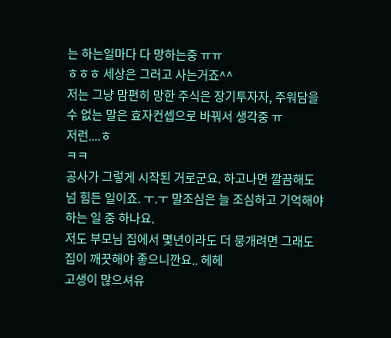는 하는일마다 다 망하는중 ㅠㅠ
ㅎㅎㅎ 세상은 그러고 사는거죠^^
저는 그냥 맘편히 망한 주식은 장기투자자, 주워담을수 없는 말은 효자컨셉으로 바꿔서 생각중 ㅠ
저런....ㅎ
ㅋㅋ
공사가 그렇게 시작된 거로군요. 하고나면 깔끔해도 넘 힘든 일이죠. ㅜ.ㅜ 말조심은 늘 조심하고 기억해야 하는 일 중 하나요.
저도 부모님 집에서 몇년이라도 더 뭉개려면 그래도 집이 깨끗해야 좋으니깐요.. 헤헤
고생이 많으셔유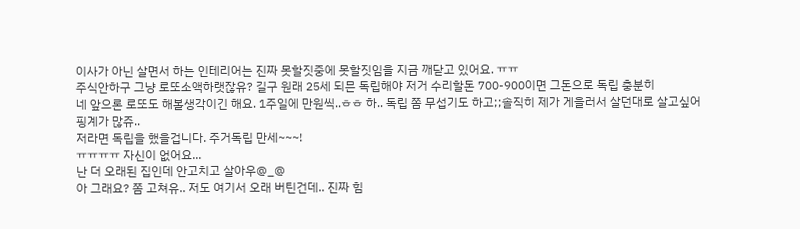이사가 아닌 살면서 하는 인테리어는 진짜 못할짓중에 못할짓임을 지금 깨닫고 있어요. ㅠㅠ
주식안하구 그냥 로또소액하랫잖유? 길구 원래 25세 되믄 독립해야 저거 수리할돈 700-900이면 그돈으로 독립 충분히
네 앞으론 로또도 해볼생각이긴 해요. 1주일에 만원씩..ㅎㅎ 하.. 독립 쫌 무섭기도 하고;;솔직히 제가 게을러서 살던대로 살고싶어 핑계가 많쥬..
저라면 독립을 했을겁니다. 주거독립 만세~~~!
ㅠㅠㅠㅠ 자신이 없어요...
난 더 오래된 집인데 안고치고 살아우@_@
아 그래요? 쫌 고쳐유.. 저도 여기서 오래 버틴건데.. 진짜 힘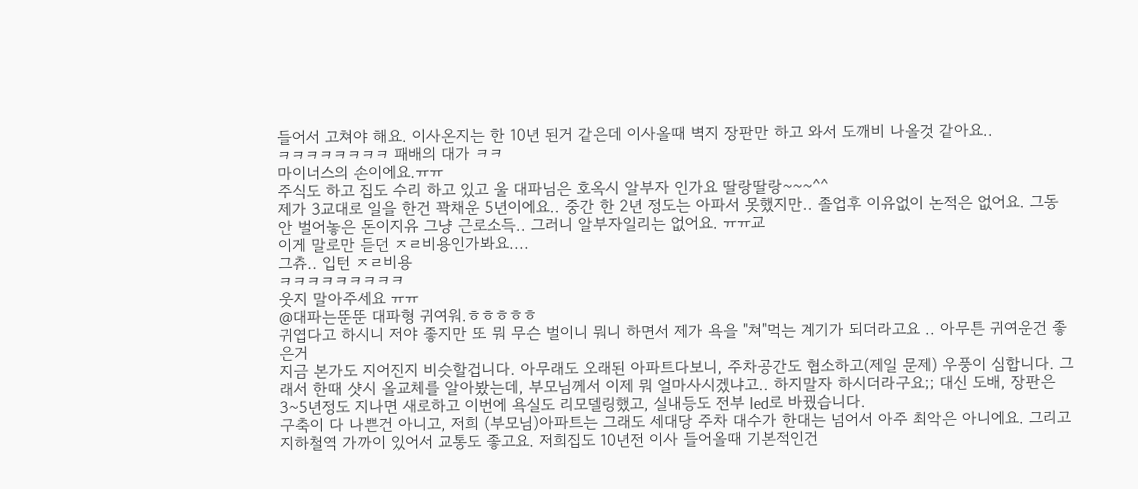들어서 고쳐야 해요. 이사온지는 한 10년 된거 같은데 이사올때 벽지 장판만 하고 와서 도깨비 나올것 같아요..
ㅋㅋㅋㅋㅋㅋㅋㅋ 패배의 대가 ㅋㅋ
마이너스의 손이에요.ㅠㅠ
주식도 하고 집도 수리 하고 있고 울 대파님은 호옥시 알부자 인가요 딸랑딸랑~~~^^
제가 3교대로 일을 한건 꽉채운 5년이에요.. 중간 한 2년 정도는 아파서 못했지만.. 졸업후 이유없이 논적은 없어요. 그동안 벌어놓은 돈이지유 그냥 근로소득.. 그러니 알부자일리는 없어요. ㅠㅠ교
이게 말로만 듣던 ㅈㄹ비용인가봐요....
그츄.. 입턴 ㅈㄹ비용
ㅋㅋㅋㅋㅋㅋㅋㅋㅋ
웃지 말아주세요 ㅠㅠ
@대파는뚠뚠 대파형 귀여워.ㅎㅎㅎㅎㅎ
귀엽다고 하시니 저야 좋지만 또 뭐 무슨 벌이니 뭐니 하면서 제가 욕을 "쳐"먹는 계기가 되더라고요 .. 아무튼 귀여운건 좋은거
지금 본가도 지어진지 비슷할겁니다. 아무래도 오래된 아파트다보니, 주차공간도 협소하고(제일 문제) 우풍이 심합니다. 그래서 한때 샷시 올교체를 알아봤는데, 부모님께서 이제 뭐 얼마사시겠냐고.. 하지말자 하시더라구요;; 대신 도배, 장판은 3~5년정도 지나면 새로하고 이번에 욕실도 리모델링했고, 실내등도 전부 led로 바꿨습니다.
구축이 다 나쁜건 아니고, 저희 (부모님)아파트는 그래도 세대당 주차 대수가 한대는 넘어서 아주 최악은 아니에요. 그리고 지하철역 가까이 있어서 교통도 좋고요. 저희집도 10년전 이사 들어올때 기본적인건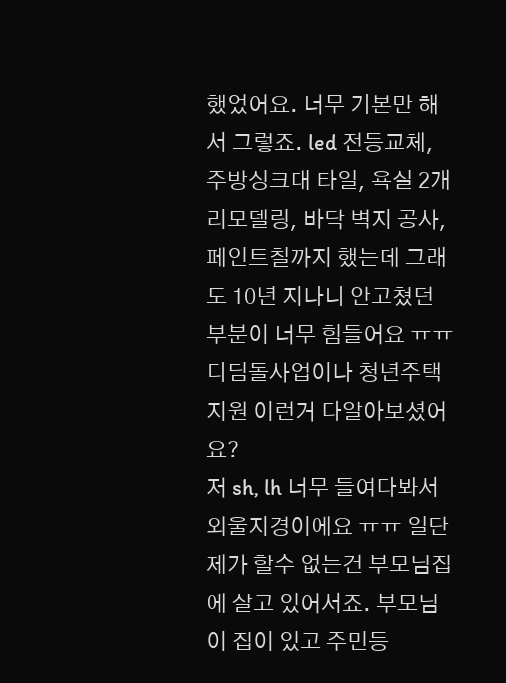했었어요. 너무 기본만 해서 그렇죠. led 전등교체, 주방싱크대 타일, 욕실 2개 리모델링, 바닥 벽지 공사, 페인트칠까지 했는데 그래도 10년 지나니 안고쳤던 부분이 너무 힘들어요 ㅠㅠ
디딤돌사업이나 청년주택지원 이런거 다알아보셨어요?
저 sh, lh 너무 들여다봐서 외울지경이에요 ㅠㅠ 일단 제가 할수 없는건 부모님집에 살고 있어서죠. 부모님이 집이 있고 주민등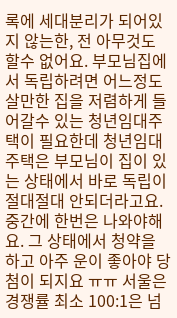록에 세대분리가 되어있지 않는한, 전 아무것도 할수 없어요. 부모님집에서 독립하려면 어느정도 살만한 집을 저렴하게 들어갈수 있는 청년임대주택이 필요한데 청년임대주택은 부모님이 집이 있는 상태에서 바로 독립이 절대절대 안되더라고요. 중간에 한번은 나와야해요. 그 상태에서 청약을 하고 아주 운이 좋아야 당첨이 되지요 ㅠㅠ 서울은 경쟁률 최소 100:1은 넘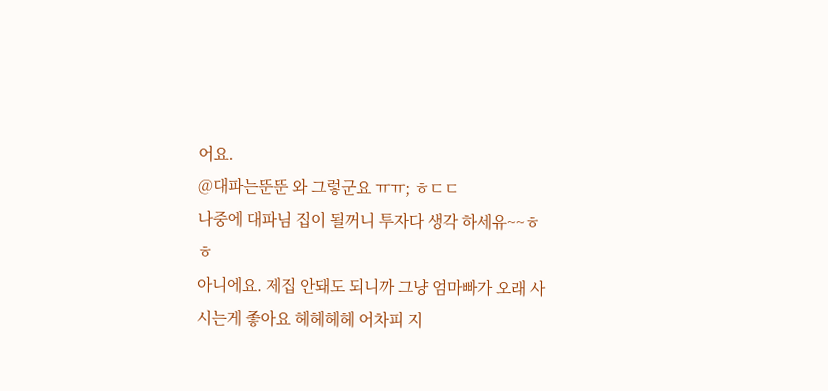어요.
@대파는뚠뚠 와 그렇군요 ㅠㅠ; ㅎㄷㄷ
나중에 대파님 집이 될꺼니 투자다 생각 하세유~~ㅎㅎ
아니에요. 제집 안돼도 되니까 그냥 엄마빠가 오래 사시는게 좋아요 헤헤헤헤 어차피 지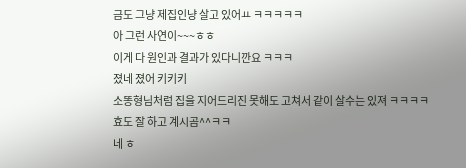금도 그냥 제집인냥 살고 있어ㅛ ㅋㅋㅋㅋㅋ
아 그런 사연이~~~ㅎㅎ
이게 다 원인과 결과가 있다니깐요 ㅋㅋㅋ
졌네 졌어 키키키
소똥형님처럼 집을 지어드리진 못해도 고쳐서 같이 살수는 있져 ㅋㅋㅋㅋ
효도 잘 하고 계시곰^^ㅋㅋ
네 ㅎ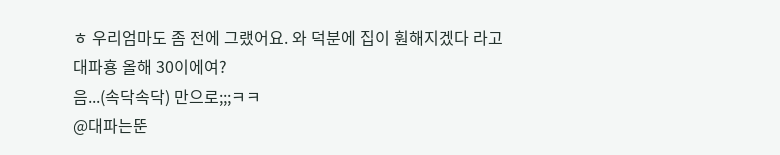ㅎ 우리엄마도 좀 전에 그랬어요. 와 덕분에 집이 훤해지겠다 라고
대파횽 올해 30이에여?
음...(속닥속닥) 만으로;;;ㅋㅋ
@대파는뚠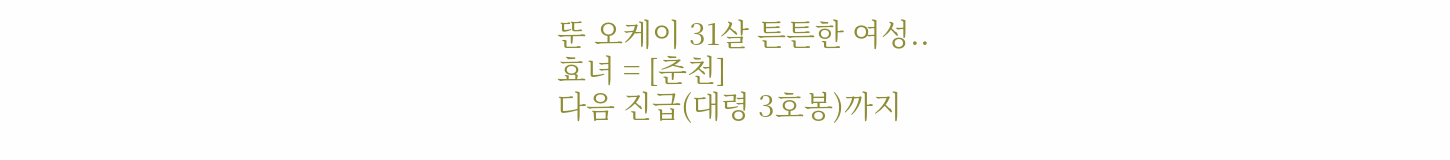뚠 오케이 31살 튼튼한 여성..
효녀 = [춘천]
다음 진급(대령 3호봉)까지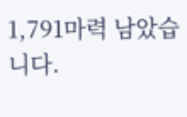1,791마력 남았습니다.